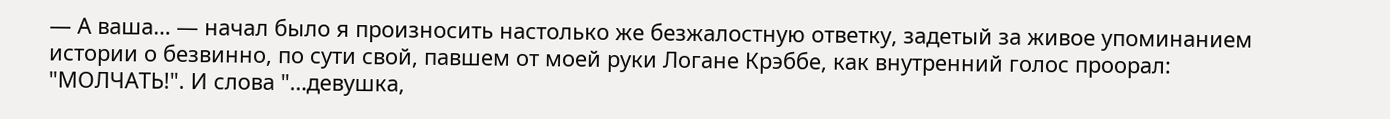— А ваша… — начал было я произносить настолько же безжалостную ответку, задетый за живое упоминанием истории о безвинно, по сути свой, павшем от моей руки Логане Крэббе, как внутренний голос проорал: "МОЛЧАТЬ!". И слова "…девушка,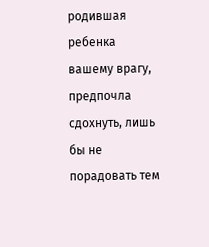родившая ребенка вашему врагу, предпочла сдохнуть, лишь бы не порадовать тем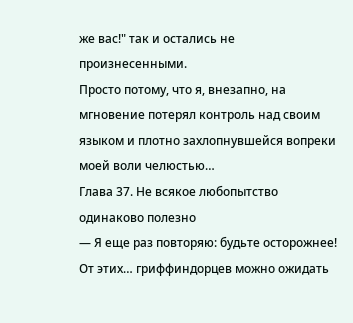же вас!" так и остались не произнесенными.
Просто потому, что я, внезапно, на мгновение потерял контроль над своим языком и плотно захлопнувшейся вопреки моей воли челюстью…
Глава 37. Не всякое любопытство одинаково полезно
— Я еще раз повторяю: будьте осторожнее! От этих… гриффиндорцев можно ожидать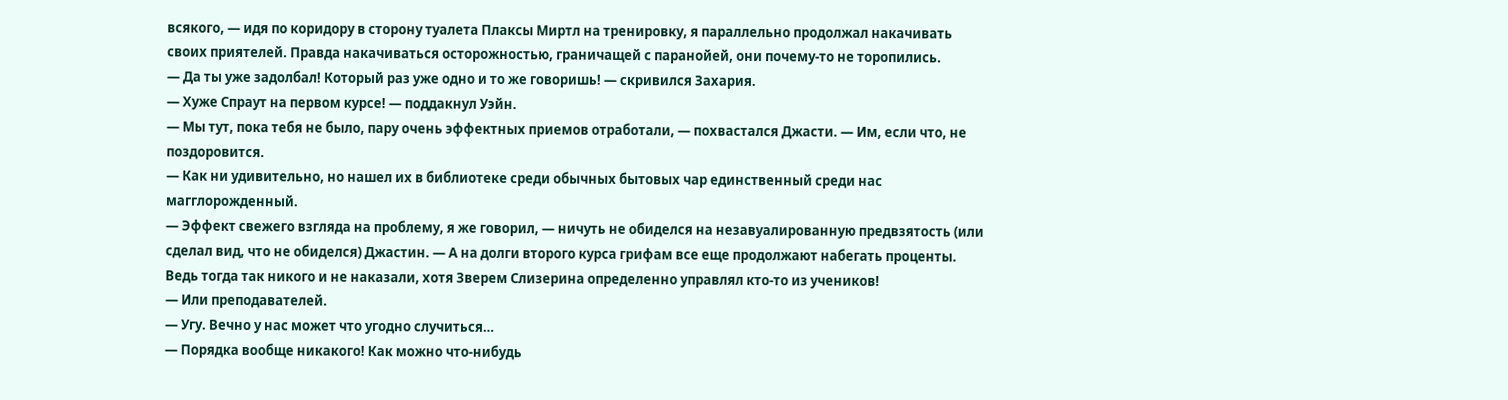всякого, — идя по коридору в сторону туалета Плаксы Миртл на тренировку, я параллельно продолжал накачивать своих приятелей. Правда накачиваться осторожностью, граничащей с паранойей, они почему-то не торопились.
— Да ты уже задолбал! Который раз уже одно и то же говоришь! — скривился Захария.
— Хуже Спраут на первом курсе! — поддакнул Уэйн.
— Мы тут, пока тебя не было, пару очень эффектных приемов отработали, — похвастался Джасти. — Им, если что, не поздоровится.
— Как ни удивительно, но нашел их в библиотеке среди обычных бытовых чар единственный среди нас магглорожденный.
— Эффект свежего взгляда на проблему, я же говорил, — ничуть не обиделся на незавуалированную предвзятость (или сделал вид, что не обиделся) Джастин. — А на долги второго курса грифам все еще продолжают набегать проценты. Ведь тогда так никого и не наказали, хотя Зверем Слизерина определенно управлял кто-то из учеников!
— Или преподавателей.
— Угу. Вечно у нас может что угодно случиться…
— Порядка вообще никакого! Как можно что-нибудь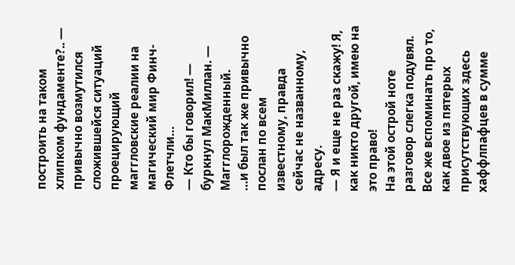построить на таком хлипком фундаменте?.. — привычно возмутился сложившейся ситуаций проецирующий маггловские реалии на магический мир Финч-Флетчли…
— Кто бы говорил! — буркнул МакМиллан. — Магглорожденный.
…и был так же привычно послан по всем известному, правда сейчас не названному, адресу.
— Я и еще не раз скажу! Я, как никто другой, имею на это право!
На этой острой ноте разговор слегка подувял. Все же вспоминать про то, как двое из пятерых присутствующих здесь хаффлпафцев в сумме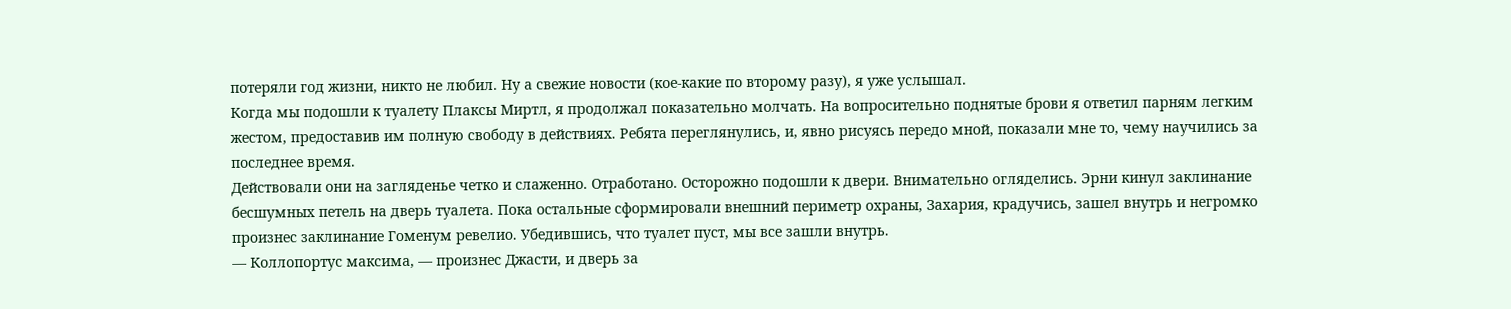потеряли год жизни, никто не любил. Ну а свежие новости (кое-какие по второму разу), я уже услышал.
Когда мы подошли к туалету Плаксы Миртл, я продолжал показательно молчать. На вопросительно поднятые брови я ответил парням легким жестом, предоставив им полную свободу в действиях. Ребята переглянулись, и, явно рисуясь передо мной, показали мне то, чему научились за последнее время.
Действовали они на загляденье четко и слаженно. Отработано. Осторожно подошли к двери. Внимательно огляделись. Эрни кинул заклинание бесшумных петель на дверь туалета. Пока остальные сформировали внешний периметр охраны, Захария, крадучись, зашел внутрь и негромко произнес заклинание Гоменум ревелио. Убедившись, что туалет пуст, мы все зашли внутрь.
— Коллопортус максима, — произнес Джасти, и дверь за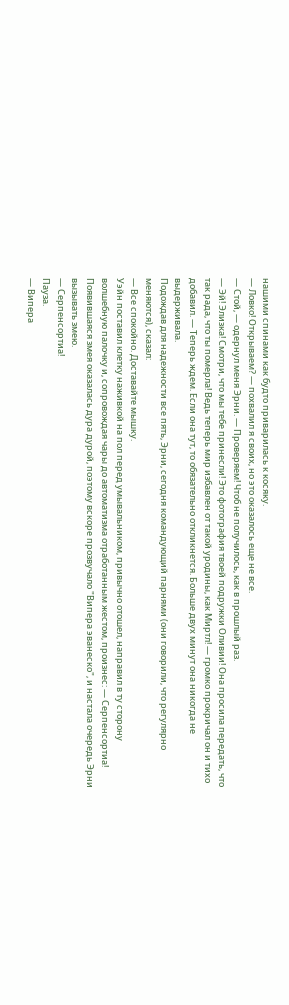нашими спинами как будто приварилась к косяку.
— Ловко! Открываем? — похвалил я своих, но это оказалось еще не все.
— Стой, — одернул меня Эрни. — Проверяем! Чтоб не получилось, как в прошлый раз.
— Эй! Элизка! Смотри, что мы тебе принесли! Это фотография твоей подружки Оливии! Она просила передать, что так рада, что ты померла! Ведь теперь мир избавлен от такой уродины, как Миртл! — громко прокричал он и тихо добавил. — Теперь ждем. Если она тут, то обязательно откликнется. Больше двух минут она никогда не выдерживала.
Подождав для надежности все пять, Эрни, сегодня командующий парнями (они говорили, что регулярно меняются), сказал:
— Все спокойно. Доставайте мышку.
Уэйн поставил клетку наживкой на пол перед умывальником, привычно отошел, направил в ту сторону волшебную палочку и, сопровождая чары до автоматизма отработанным жестом, произнес: — Серпенсортиа!
Появившаяся змея оказалась дура дурой, поэтому вскоре прозвучало "Випера эванеско", и настала очередь Эрни вызывать змею.
— Серпенсортиа!
Пауза.
— Випера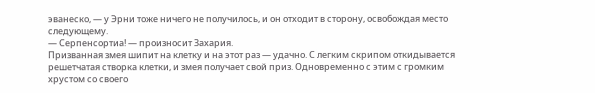эванеско, — у Эрни тоже ничего не получилось, и он отходит в сторону, освобождая место следующему.
— Серпенсортиа! — произносит Захария.
Призванная змея шипит на клетку и на этот раз — удачно. С легким скрипом откидывается решетчатая створка клетки, и змея получает свой приз. Одновременно с этим с громким хрустом со своего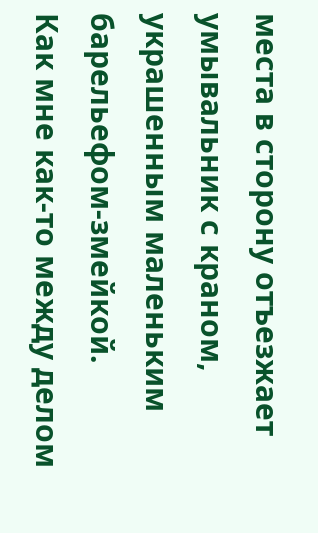места в сторону отъезжает умывальник с краном, украшенным маленьким барельефом-змейкой.
Как мне как-то между делом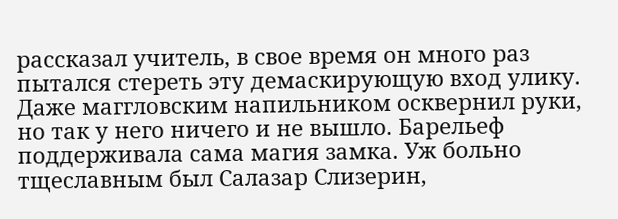рассказал учитель, в свое время он много раз пытался стереть эту демаскирующую вход улику. Даже маггловским напильником осквернил руки, но так у него ничего и не вышло. Барельеф поддерживала сама магия замка. Уж больно тщеславным был Салазар Слизерин,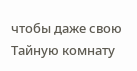чтобы даже свою Тайную комнату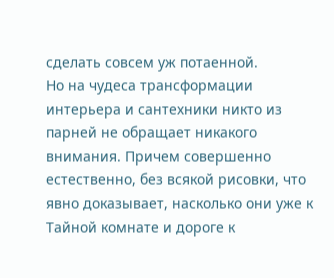сделать совсем уж потаенной.
Но на чудеса трансформации интерьера и сантехники никто из парней не обращает никакого внимания. Причем совершенно естественно, без всякой рисовки, что явно доказывает, насколько они уже к Тайной комнате и дороге к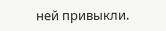ней привыкли.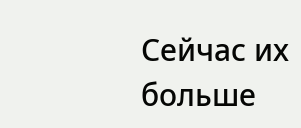Сейчас их больше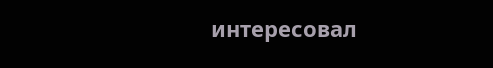интересовал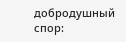добродушный спор: